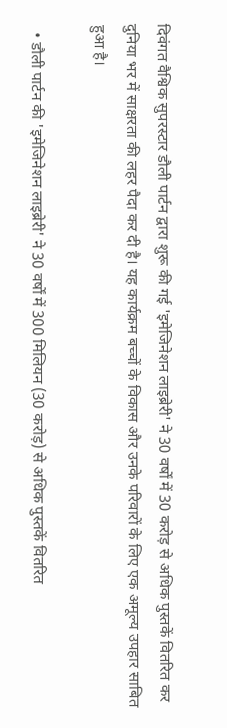दिवंगत वैश्विक सुपरस्टार डौली पार्टन द्वारा शुरू की गई 'इमेजिनेशन लाइब्रेरी' ने 30 वर्षों में 30 करोड़ से अधिक पुस्तकें वितरित कर दुनिया भर में साक्षरता की लहर पैदा कर दी है। यह कार्यक्रम बच्चों के विकास और उनके परिवारों के लिए एक अमूल्य उपहार साबित हुआ है।

  • डौली पार्टन की 'इमेजिनेशन लाइब्रेरी' ने 30 वर्षों में 300 मिलियन (30 करोड़) से अधिक पुस्तकें वितरित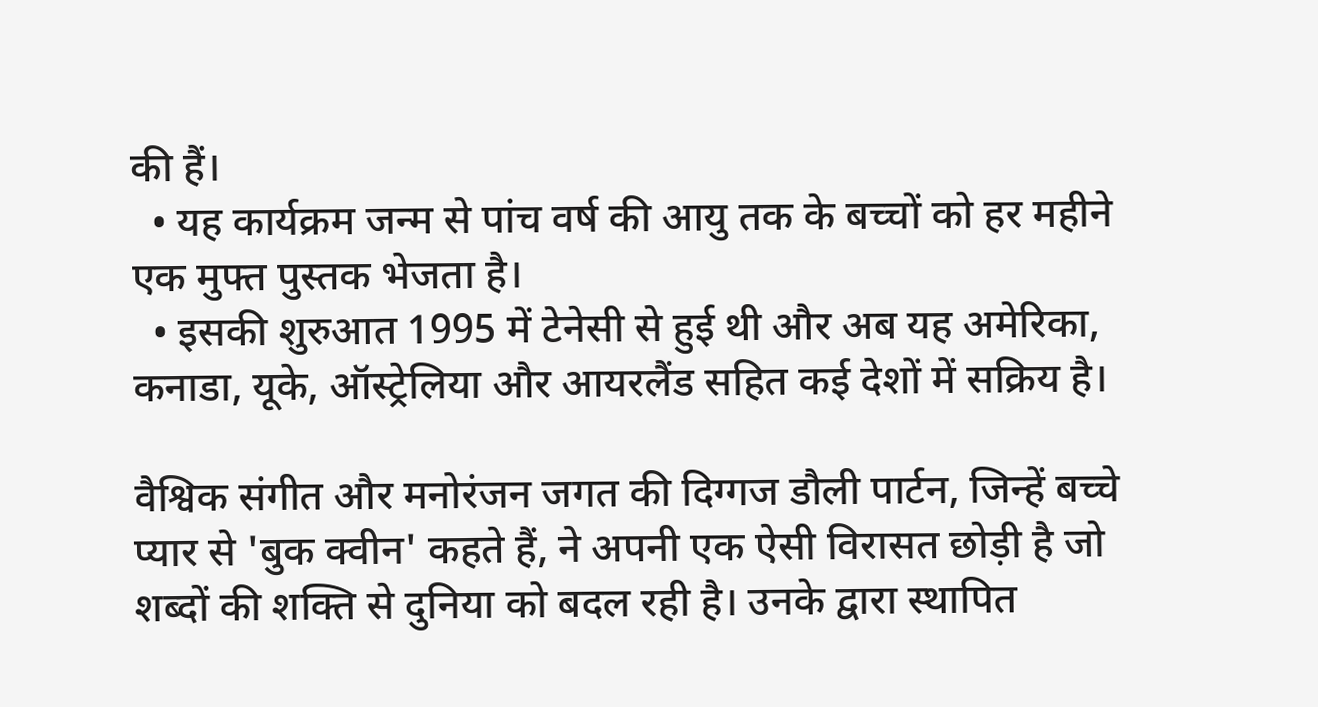की हैं।
  • यह कार्यक्रम जन्म से पांच वर्ष की आयु तक के बच्चों को हर महीने एक मुफ्त पुस्तक भेजता है।
  • इसकी शुरुआत 1995 में टेनेसी से हुई थी और अब यह अमेरिका, कनाडा, यूके, ऑस्ट्रेलिया और आयरलैंड सहित कई देशों में सक्रिय है।

वैश्विक संगीत और मनोरंजन जगत की दिग्गज डौली पार्टन, जिन्हें बच्चे प्यार से 'बुक क्वीन' कहते हैं, ने अपनी एक ऐसी विरासत छोड़ी है जो शब्दों की शक्ति से दुनिया को बदल रही है। उनके द्वारा स्थापित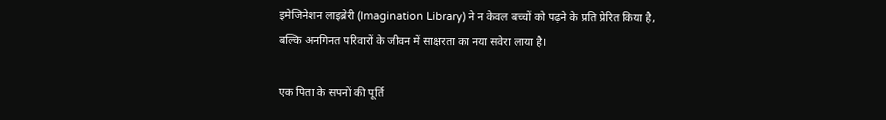इमेजिनेशन लाइब्रेरी (Imagination Library) ने न केवल बच्चों को पढ़ने के प्रति प्रेरित किया है, बल्कि अनगिनत परिवारों के जीवन में साक्षरता का नया सवेरा लाया है।

एक पिता के सपनों की पूर्ति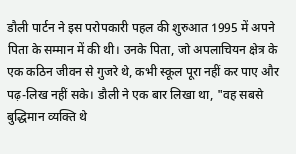डौली पार्टन ने इस परोपकारी पहल की शुरुआत 1995 में अपने पिता के सम्मान में की थी। उनके पिता, जो अपलाचियन क्षेत्र के एक कठिन जीवन से गुजरे थे, कभी स्कूल पूरा नहीं कर पाए और पढ़-लिख नहीं सके। डौली ने एक बार लिखा था, "वह सबसे बुद्धिमान व्यक्ति थे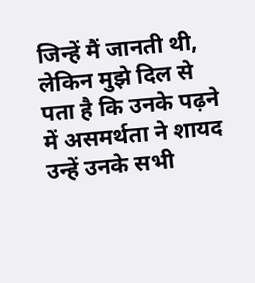जिन्हें मैं जानती थी, लेकिन मुझे दिल से पता है कि उनके पढ़ने में असमर्थता ने शायद उन्हें उनके सभी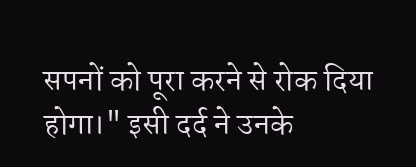सपनों को पूरा करने से रोक दिया होगा।" इसी दर्द ने उनके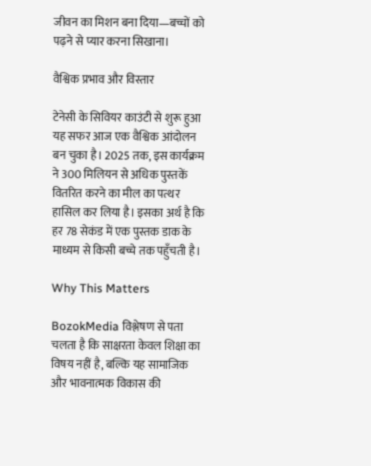जीवन का मिशन बना दिया—बच्चों को पढ़ने से प्यार करना सिखाना।

वैश्विक प्रभाव और विस्तार

टेनेसी के सिवियर काउंटी से शुरू हुआ यह सफर आज एक वैश्विक आंदोलन बन चुका है। 2025 तक, इस कार्यक्रम ने 300 मिलियन से अधिक पुस्तकें वितरित करने का मील का पत्थर हासिल कर लिया है। इसका अर्थ है कि हर 78 सेकंड में एक पुस्तक डाक के माध्यम से किसी बच्चे तक पहुँचती है।

Why This Matters

BozokMedia विश्लेषण से पता चलता है कि साक्षरता केवल शिक्षा का विषय नहीं है, बल्कि यह सामाजिक और भावनात्मक विकास की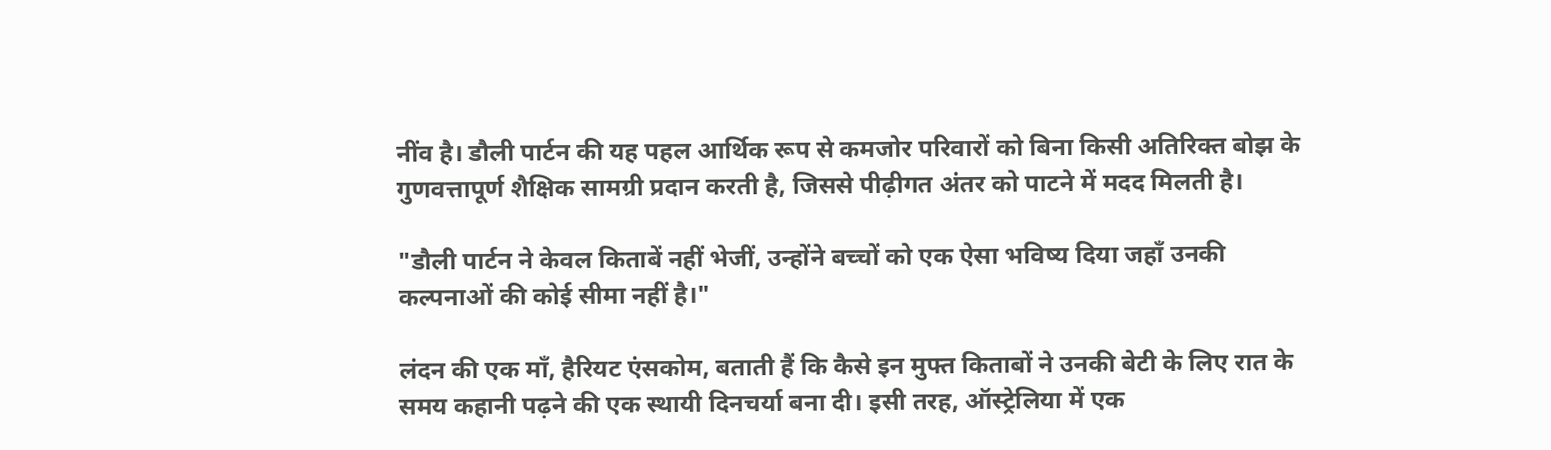नींव है। डौली पार्टन की यह पहल आर्थिक रूप से कमजोर परिवारों को बिना किसी अतिरिक्त बोझ के गुणवत्तापूर्ण शैक्षिक सामग्री प्रदान करती है, जिससे पीढ़ीगत अंतर को पाटने में मदद मिलती है।

"डौली पार्टन ने केवल किताबें नहीं भेजीं, उन्होंने बच्चों को एक ऐसा भविष्य दिया जहाँ उनकी कल्पनाओं की कोई सीमा नहीं है।"

लंदन की एक माँ, हैरियट एंसकोम, बताती हैं कि कैसे इन मुफ्त किताबों ने उनकी बेटी के लिए रात के समय कहानी पढ़ने की एक स्थायी दिनचर्या बना दी। इसी तरह, ऑस्ट्रेलिया में एक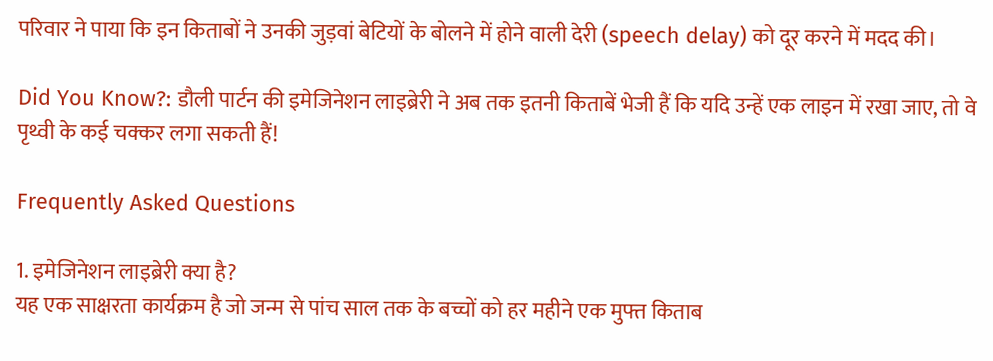परिवार ने पाया कि इन किताबों ने उनकी जुड़वां बेटियों के बोलने में होने वाली देरी (speech delay) को दूर करने में मदद की।

Did You Know?: डौली पार्टन की इमेजिनेशन लाइब्रेरी ने अब तक इतनी किताबें भेजी हैं कि यदि उन्हें एक लाइन में रखा जाए, तो वे पृथ्वी के कई चक्कर लगा सकती हैं!

Frequently Asked Questions

1. इमेजिनेशन लाइब्रेरी क्या है?
यह एक साक्षरता कार्यक्रम है जो जन्म से पांच साल तक के बच्चों को हर महीने एक मुफ्त किताब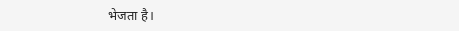भेजता है।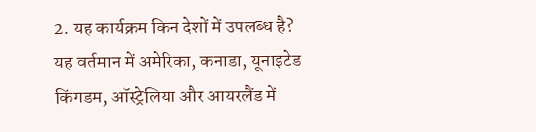2. यह कार्यक्रम किन देशों में उपलब्ध है?
यह वर्तमान में अमेरिका, कनाडा, यूनाइटेड किंगडम, ऑस्ट्रेलिया और आयरलैंड में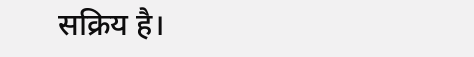सक्रिय है।